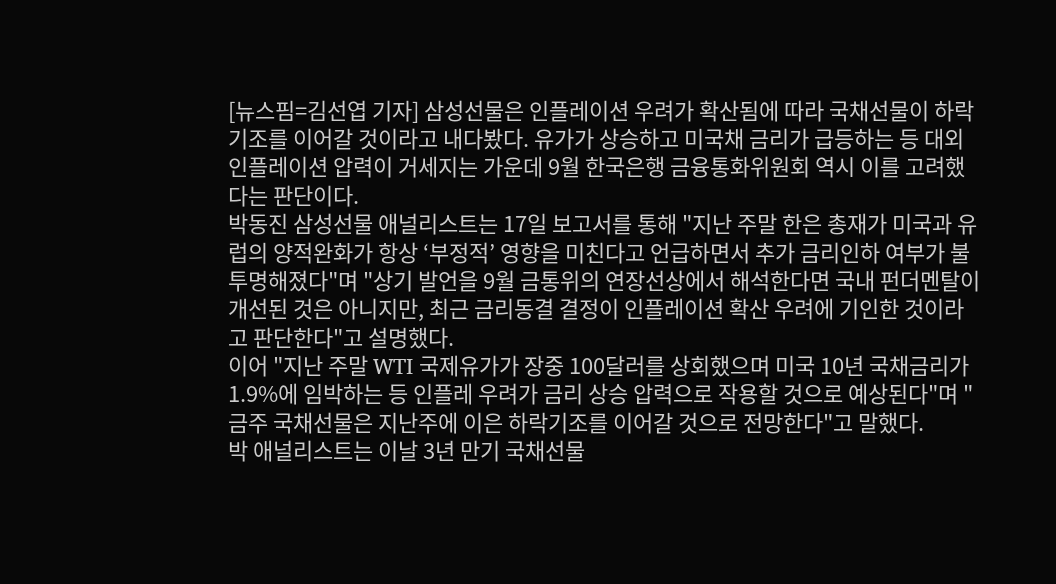[뉴스핌=김선엽 기자] 삼성선물은 인플레이션 우려가 확산됨에 따라 국채선물이 하락 기조를 이어갈 것이라고 내다봤다. 유가가 상승하고 미국채 금리가 급등하는 등 대외 인플레이션 압력이 거세지는 가운데 9월 한국은행 금융통화위원회 역시 이를 고려했다는 판단이다.
박동진 삼성선물 애널리스트는 17일 보고서를 통해 "지난 주말 한은 총재가 미국과 유럽의 양적완화가 항상 ‘부정적’ 영향을 미친다고 언급하면서 추가 금리인하 여부가 불투명해졌다"며 "상기 발언을 9월 금통위의 연장선상에서 해석한다면 국내 펀더멘탈이 개선된 것은 아니지만, 최근 금리동결 결정이 인플레이션 확산 우려에 기인한 것이라고 판단한다"고 설명했다.
이어 "지난 주말 WTI 국제유가가 장중 100달러를 상회했으며 미국 10년 국채금리가 1.9%에 임박하는 등 인플레 우려가 금리 상승 압력으로 작용할 것으로 예상된다"며 "금주 국채선물은 지난주에 이은 하락기조를 이어갈 것으로 전망한다"고 말했다.
박 애널리스트는 이날 3년 만기 국채선물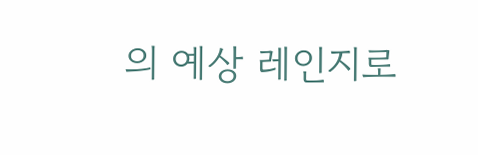의 예상 레인지로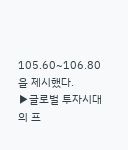105.60~106.80을 제시했다.
▶글로벌 투자시대의 프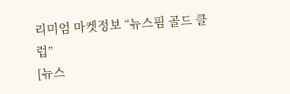리미엄 마켓정보 “뉴스핌 골드 클럽”
[뉴스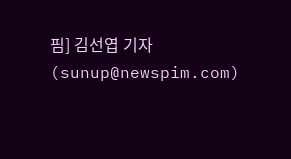핌] 김선엽 기자 (sunup@newspim.com)